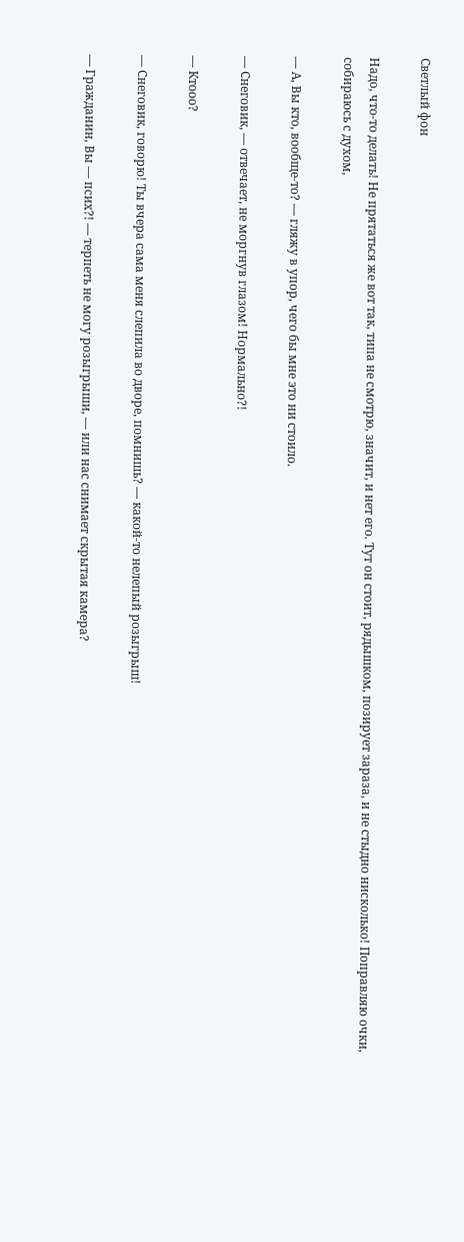Светлый фон

Надо, что-то делать! Не прятаться же вот так, типа не смотрю, значит, и нет его. Тут он стоит, рядышком, позирует зараза, и не стыдно нисколько! Поправляю очки, собираюсь с духом,

— А, Вы кто, вообще-то? — гляжу в упор, чего бы мне это ни стоило.

— Снеговик, — отвечает, не моргнув глазом! Нормально?!

— Ктооо?

— Снеговик, говорю! Ты вчера сама меня слепила во дворе, помнишь? — какой-то нелепый розыгрыш!

— Гражданин, Вы — псих?! — терпеть не могу розыгрыши, — или нас снимает скрытая камера?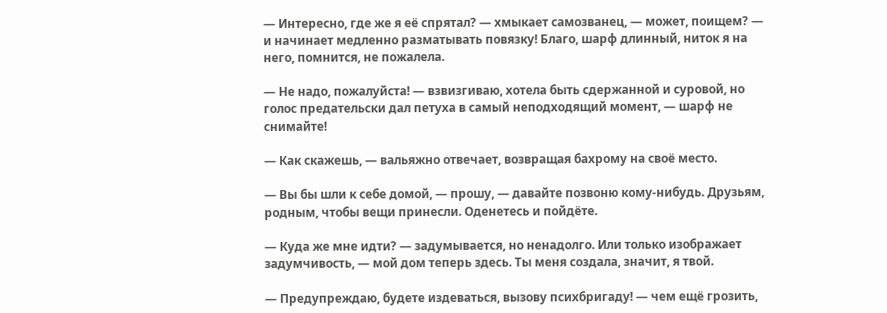— Интересно, где же я её спрятал? — хмыкает самозванец, — может, поищем? — и начинает медленно разматывать повязку! Благо, шарф длинный, ниток я на него, помнится, не пожалела.

— Не надо, пожалуйста! — взвизгиваю, хотела быть сдержанной и суровой, но голос предательски дал петуха в самый неподходящий момент, — шарф не снимайте!

— Как скажешь, — вальяжно отвечает, возвращая бахрому на своё место.

— Вы бы шли к себе домой, — прошу, — давайте позвоню кому-нибудь. Друзьям, родным, чтобы вещи принесли. Оденетесь и пойдёте.

— Куда же мне идти? — задумывается, но ненадолго. Или только изображает задумчивость, — мой дом теперь здесь. Ты меня создала, значит, я твой.

— Предупреждаю, будете издеваться, вызову психбригаду! — чем ещё грозить,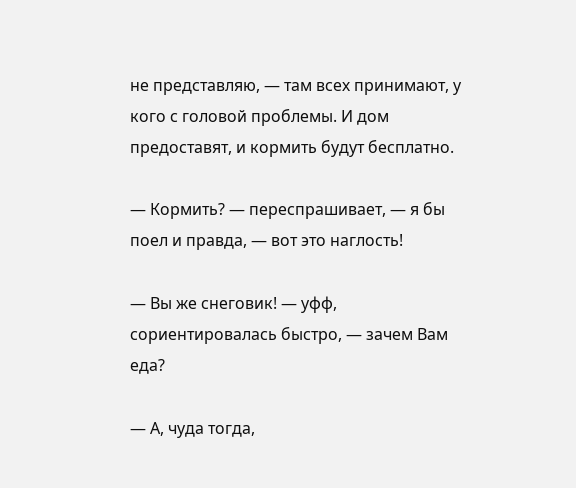не представляю, — там всех принимают, у кого с головой проблемы. И дом предоставят, и кормить будут бесплатно.

— Кормить? — переспрашивает, — я бы поел и правда, — вот это наглость!

— Вы же снеговик! — уфф, сориентировалась быстро, — зачем Вам еда?

— А, чуда тогда,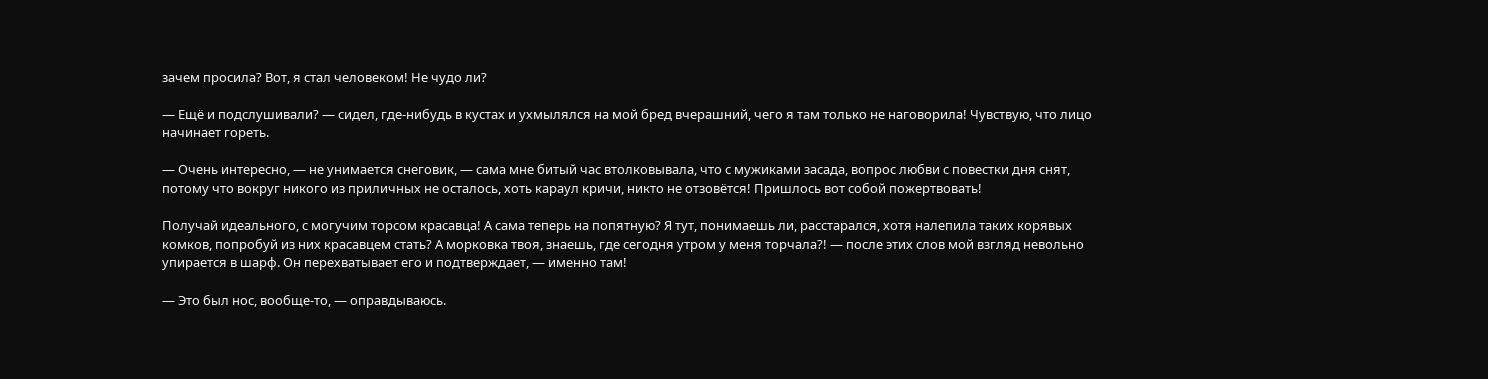зачем просила? Вот, я стал человеком! Не чудо ли?

— Ещё и подслушивали? — сидел, где-нибудь в кустах и ухмылялся на мой бред вчерашний, чего я там только не наговорила! Чувствую, что лицо начинает гореть.

— Очень интересно, — не унимается снеговик, — сама мне битый час втолковывала, что с мужиками засада, вопрос любви с повестки дня снят, потому что вокруг никого из приличных не осталось, хоть караул кричи, никто не отзовётся! Пришлось вот собой пожертвовать!

Получай идеального, с могучим торсом красавца! А сама теперь на попятную? Я тут, понимаешь ли, расстарался, хотя налепила таких корявых комков, попробуй из них красавцем стать? А морковка твоя, знаешь, где сегодня утром у меня торчала?! — после этих слов мой взгляд невольно упирается в шарф. Он перехватывает его и подтверждает, — именно там!

— Это был нос, вообще-то, — оправдываюсь.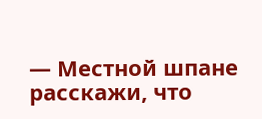— Местной шпане расскажи, что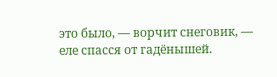это было, — ворчит снеговик, — еле спасся от гадёнышей.